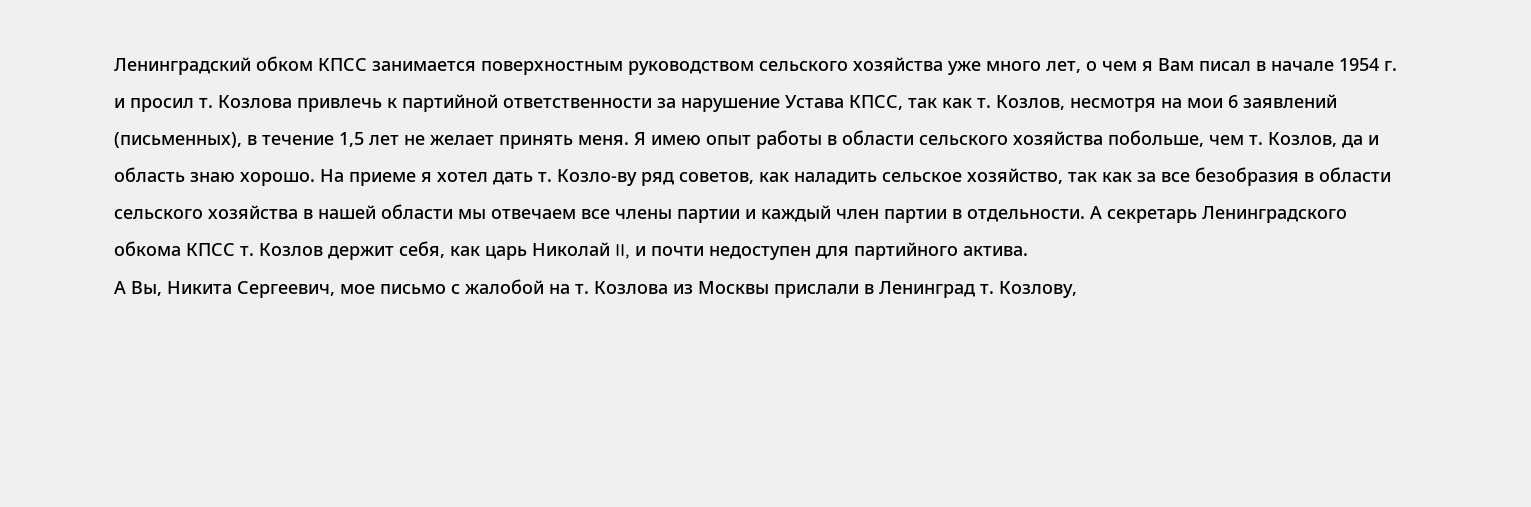Ленинградский обком КПСС занимается поверхностным руководством сельского хозяйства уже много лет, о чем я Вам писал в начале 1954 г. и просил т. Козлова привлечь к партийной ответственности за нарушение Устава КПСС, так как т. Козлов, несмотря на мои 6 заявлений (письменных), в течение 1,5 лет не желает принять меня. Я имею опыт работы в области сельского хозяйства побольше, чем т. Козлов, да и область знаю хорошо. На приеме я хотел дать т. Козло-ву ряд советов, как наладить сельское хозяйство, так как за все безобразия в области сельского хозяйства в нашей области мы отвечаем все члены партии и каждый член партии в отдельности. А секретарь Ленинградского обкома КПСС т. Козлов держит себя, как царь Николай II, и почти недоступен для партийного актива.
А Вы, Никита Сергеевич, мое письмо с жалобой на т. Козлова из Москвы прислали в Ленинград т. Козлову,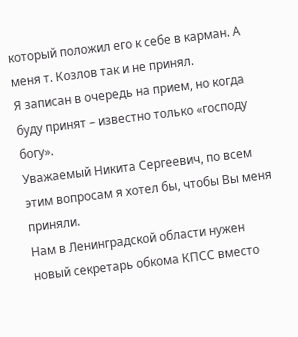который положил его к себе в карман. А меня т. Козлов так и не принял.
Я записан в очередь на прием, но когда буду принят – известно только «господу богу».
Уважаемый Никита Сергеевич, по всем этим вопросам я хотел бы, чтобы Вы меня приняли.
Нам в Ленинградской области нужен новый секретарь обкома КПСС вместо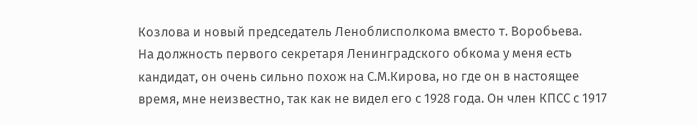Козлова и новый председатель Леноблисполкома вместо т. Воробьева.
На должность первого секретаря Ленинградского обкома у меня есть кандидат, он очень сильно похож на С.М.Кирова, но где он в настоящее время, мне неизвестно, так как не видел его с 1928 года. Он член КПСС с 1917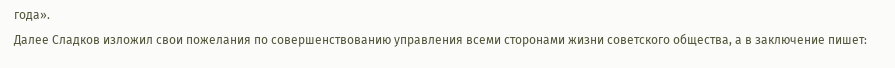года».
Далее Сладков изложил свои пожелания по совершенствованию управления всеми сторонами жизни советского общества, а в заключение пишет: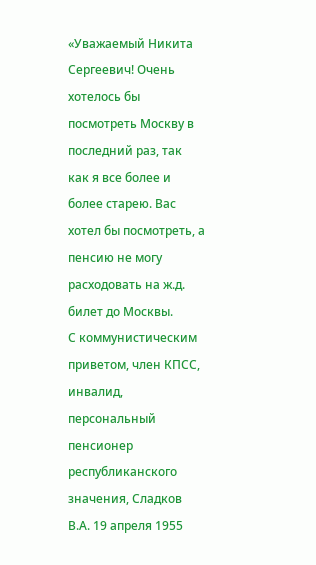«Уважаемый Никита Сергеевич! Очень хотелось бы посмотреть Москву в последний раз, так как я все более и более старею. Вас хотел бы посмотреть, а пенсию не могу расходовать на ж.д. билет до Москвы.
С коммунистическим приветом, член КПСС, инвалид, персональный пенсионер республиканского значения, Сладков В.А. 19 апреля 1955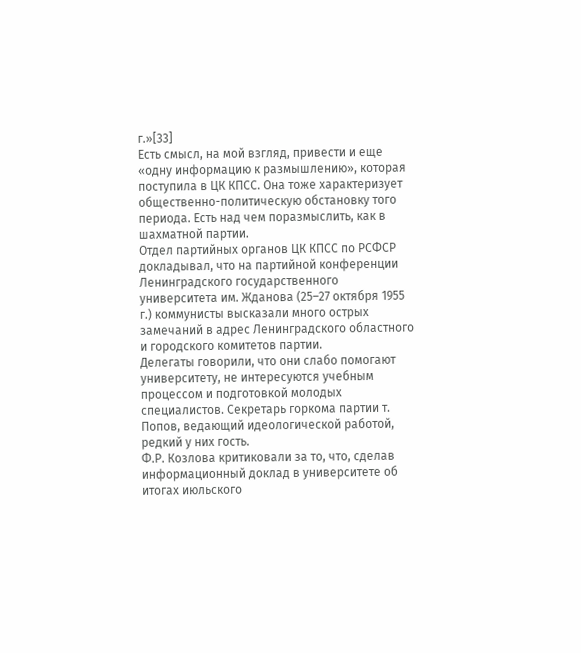г.»[33]
Есть смысл, на мой взгляд, привести и еще «одну информацию к размышлению», которая поступила в ЦК КПСС. Она тоже характеризует общественно-политическую обстановку того периода. Есть над чем поразмыслить, как в шахматной партии.
Отдел партийных органов ЦК КПСС по РСФСР докладывал, что на партийной конференции Ленинградского государственного университета им. Жданова (25–27 октября 1955 г.) коммунисты высказали много острых замечаний в адрес Ленинградского областного и городского комитетов партии.
Делегаты говорили, что они слабо помогают университету, не интересуются учебным процессом и подготовкой молодых специалистов. Секретарь горкома партии т. Попов, ведающий идеологической работой, редкий у них гость.
Ф.Р. Козлова критиковали за то, что, сделав информационный доклад в университете об итогах июльского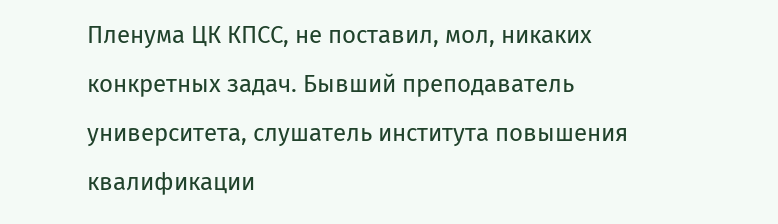Пленума ЦК КПСС, не поставил, мол, никаких конкретных задач. Бывший преподаватель университета, слушатель института повышения квалификации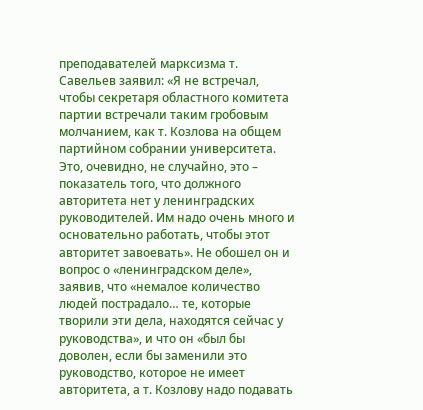преподавателей марксизма т. Савельев заявил: «Я не встречал, чтобы секретаря областного комитета партии встречали таким гробовым молчанием, как т. Козлова на общем партийном собрании университета. Это, очевидно, не случайно, это – показатель того, что должного авторитета нет у ленинградских руководителей. Им надо очень много и основательно работать, чтобы этот авторитет завоевать». Не обошел он и вопрос о «ленинградском деле», заявив, что «немалое количество людей пострадало… те, которые творили эти дела, находятся сейчас у руководства», и что он «был бы доволен, если бы заменили это руководство, которое не имеет авторитета, а т. Козлову надо подавать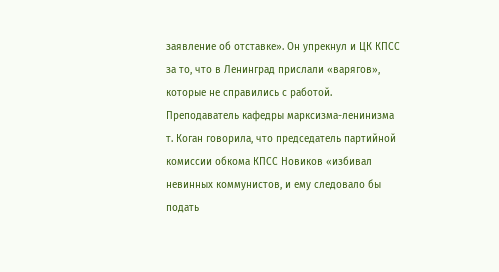заявление об отставке». Он упрекнул и ЦК КПСС за то, что в Ленинград прислали «варягов», которые не справились с работой.
Преподаватель кафедры марксизма-ленинизма т. Коган говорила, что председатель партийной комиссии обкома КПСС Новиков «избивал невинных коммунистов, и ему следовало бы подать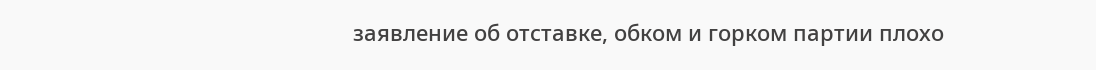заявление об отставке, обком и горком партии плохо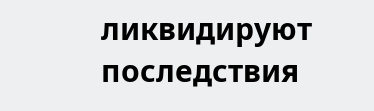ликвидируют последствия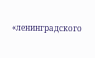«ленинградского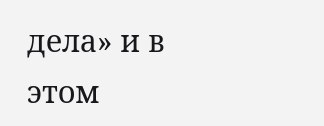дела» и в этом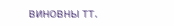виновны тт.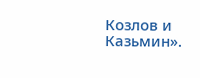Козлов и Казьмин».